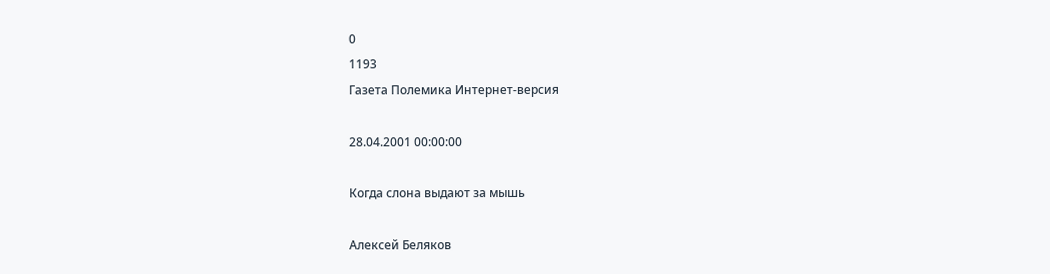0
1193
Газета Полемика Интернет-версия

28.04.2001 00:00:00

Когда слона выдают за мышь

Алексей Беляков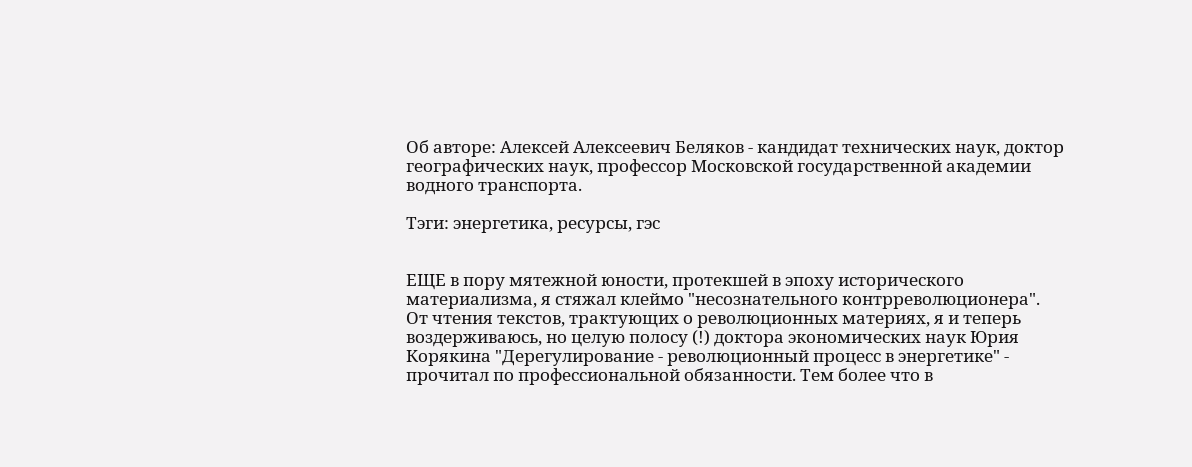Об авторе: Алексей Алексеевич Беляков - кандидат технических наук, доктор географических наук, профессор Московской государственной академии водного транспорта.

Тэги: энергетика, ресурсы, гэс


ЕЩЕ в пору мятежной юности, протекшей в эпоху исторического материализма, я стяжал клеймо "несознательного контрреволюционера". От чтения текстов, трактующих о революционных материях, я и теперь воздерживаюсь, но целую полосу (!) доктора экономических наук Юрия Корякина "Дерегулирование - революционный процесс в энергетике" - прочитал по профессиональной обязанности. Тем более что в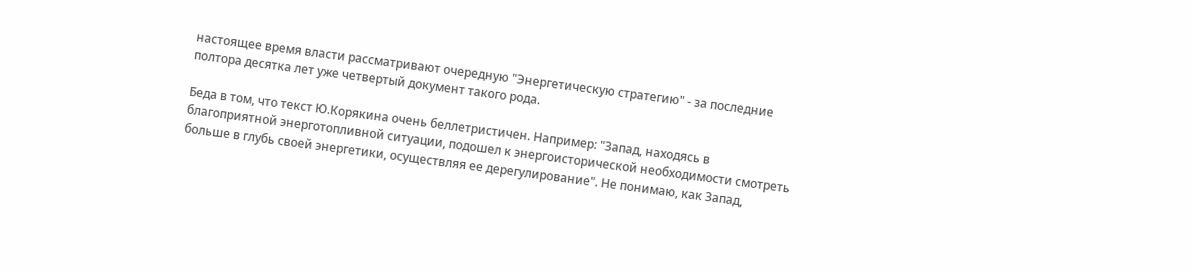настоящее время власти рассматривают очередную "Энергетическую стратегию" - за последние полтора десятка лет уже четвертый документ такого рода.

Беда в том, что текст Ю.Корякина очень бeллeтpиcтичeн. Например: "Запад, находясь в благоприятной энерготопливной ситуации, подошел к энергоисторической необходимости смотреть больше в глубь своей энергетики, осуществляя ее дерегулирование". Не понимаю, как Запад,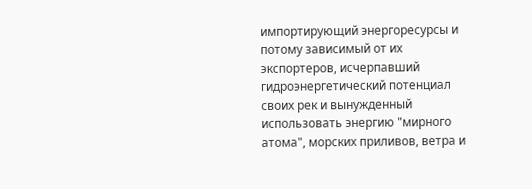импортирующий энергоресурсы и потому зависимый от их экспортеров, исчерпавший гидроэнергетический потенциал своих рек и вынужденный использовать энергию "мирного атома", морских приливов, ветра и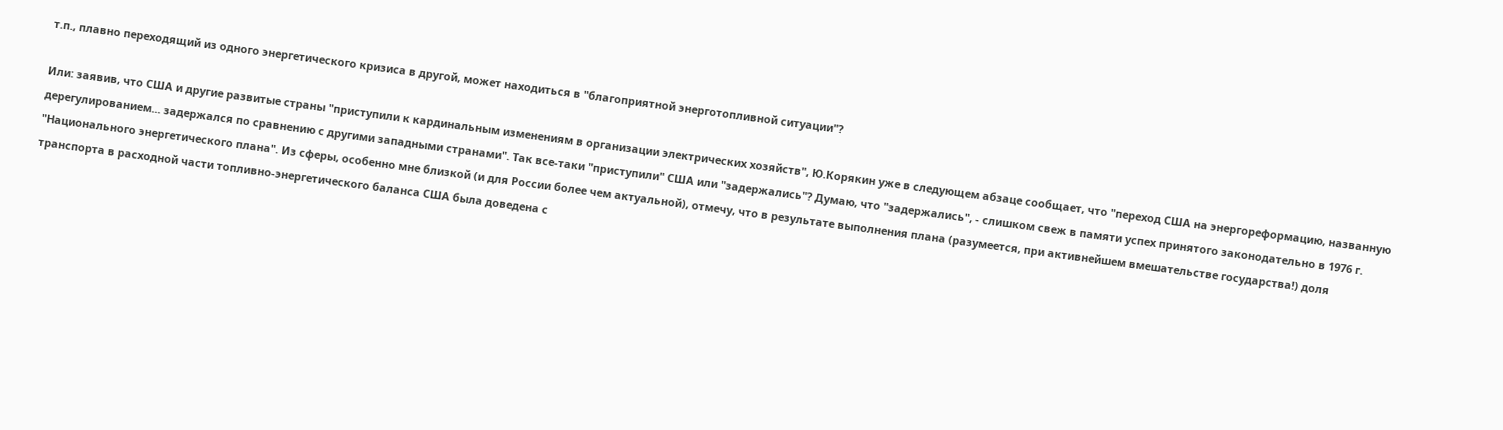т.п., плавно переходящий из одного энергетического кризиса в другой, может находиться в "благоприятной энерготопливной ситуации"?

Или: заявив, что США и другие развитые страны "приступили к кардинальным изменениям в организации электрических хозяйств", Ю.Корякин уже в следующем абзаце сообщает, что "переход США на энергореформацию, названную дерегулированием... задержался по сравнению с другими западными странами". Так все-таки "приступили" США или "задержались"? Думаю, что "задержались", - слишком свеж в памяти успех принятого законодательно в 1976 г. "Национального энергетического плана". Из сферы, особенно мне близкой (и для России более чем актуальной), отмечу, что в результате выполнения плана (разумеется, при активнейшем вмешательстве государства!) доля транспорта в расходной части топливно-энергетического баланса США была доведена с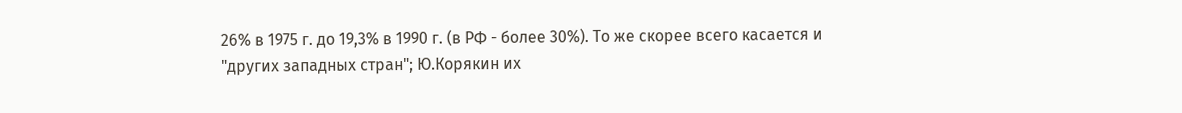26% в 1975 г. до 19,3% в 1990 г. (в РФ - более 30%). То же скорее всего касается и "других западных стран"; Ю.Корякин их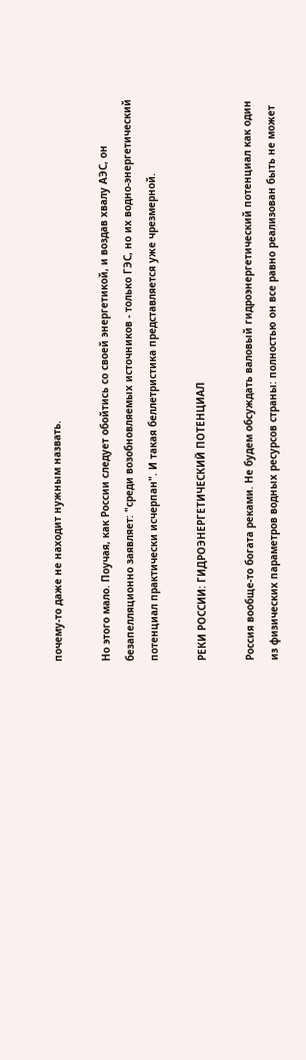почему-то даже не находит нужным назвать.

Но этого мало. Поучая, как России следует обойтись со своей энергетикой, и воздав хвалу АЭС, он безапелляционно заявляет: "среди возобновляемых источников - только ГЭС, но их водно-энергетический потенциал практически исчерпан". И такая беллетристика представляется уже чрезмерной.

РЕКИ РОССИИ: ГИДРОЭНЕРГЕТИЧЕСКИЙ ПОТЕНЦИАЛ

Россия вообще-то богата реками. Не будем обсуждать валовый гидроэнергетический потенциал как один из физических параметров водных ресурсов страны: полностью он все равно реализован быть не может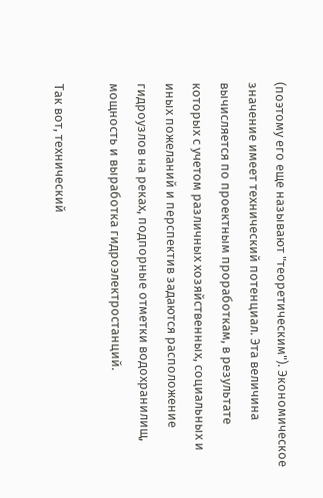(поэтому его еще называют "теоретическим"). Экономическое значение имеет технический потенциал. Эта величина вычисляется по проектным проработкам, в результате которых с учетом различных хозяйственных, социальных и иных пожеланий и перспектив задаются расположение гидроузлов на реках, подпорные отметки водохранилищ, мощность и выработка гидроэлектростанций.

Так вот, технический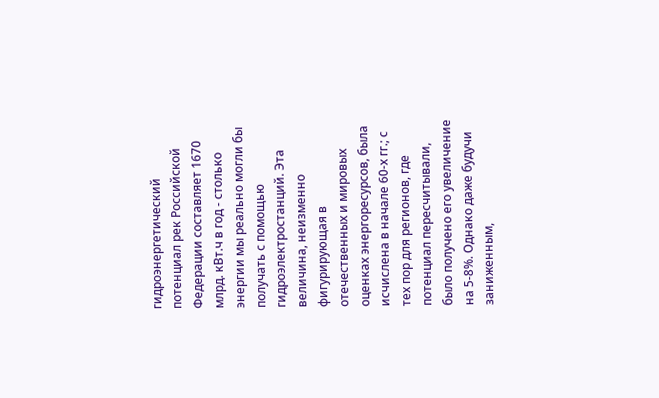гидроэнергетический потенциал рек Российской Федерации составляет 1670 млрд. кВт.ч в год - столько энергии мы реально могли бы получать с помощью гидроэлектростанций. Эта величина, неизменно фигурирующая в отечественных и мировых оценках энергоресурсов, была исчислена в начале 60-х гг.; с тех пор для регионов, где потенциал пересчитывали, было получено его увеличение на 5-8%. Однако даже будучи заниженным,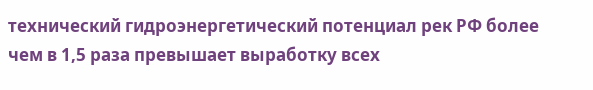технический гидроэнергетический потенциал рек РФ более чем в 1,5 раза превышает выработку всех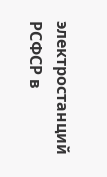электростанций РСФСР в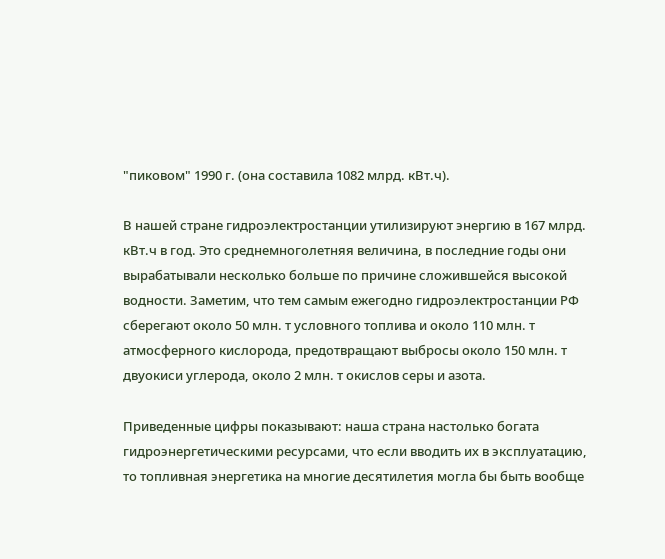"пиковом" 1990 г. (она составила 1082 млрд. кВт.ч).

В нашей стране гидроэлектростанции утилизируют энергию в 167 млрд. кВт.ч в год. Это среднемноголетняя величина, в последние годы они вырабатывали несколько больше по причине сложившейся высокой водности. Заметим, что тем самым ежегодно гидроэлектростанции РФ сберегают около 50 млн. т условного топлива и около 110 млн. т атмосферного кислорода, предотвращают выбросы около 150 млн. т двуокиси углерода, около 2 млн. т окислов серы и азота.

Приведенные цифры показывают: наша страна настолько богата гидроэнергетическими ресурсами, что если вводить их в эксплуатацию, то топливная энергетика на многие десятилетия могла бы быть вообще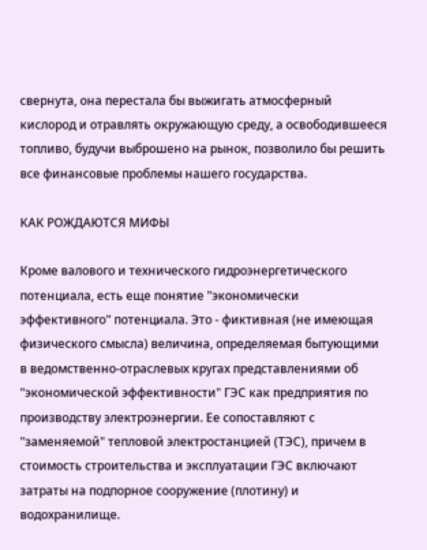свернута, она перестала бы выжигать атмосферный кислород и отравлять окружающую среду, а освободившееся топливо, будучи выброшено на рынок, позволило бы решить все финансовые проблемы нашего государства.

КАК РОЖДАЮТСЯ МИФЫ

Кроме валового и технического гидроэнергетического потенциала, есть еще понятие "экономически эффективного" потенциала. Это - фиктивная (не имеющая физического смысла) величина, определяемая бытующими в ведомственно-отраслевых кругах представлениями об "экономической эффективности" ГЭС как предприятия по производству электроэнергии. Ее сопоставляют с "заменяемой" тепловой электростанцией (ТЭС), причем в стоимость строительства и эксплуатации ГЭС включают затраты на подпорное сооружение (плотину) и водохранилище.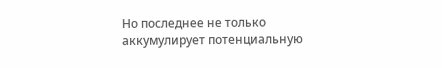Но последнее не только аккумулирует потенциальную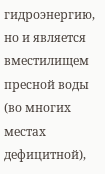гидроэнергию, но и является вместилищем пресной воды (во многих местах дефицитной),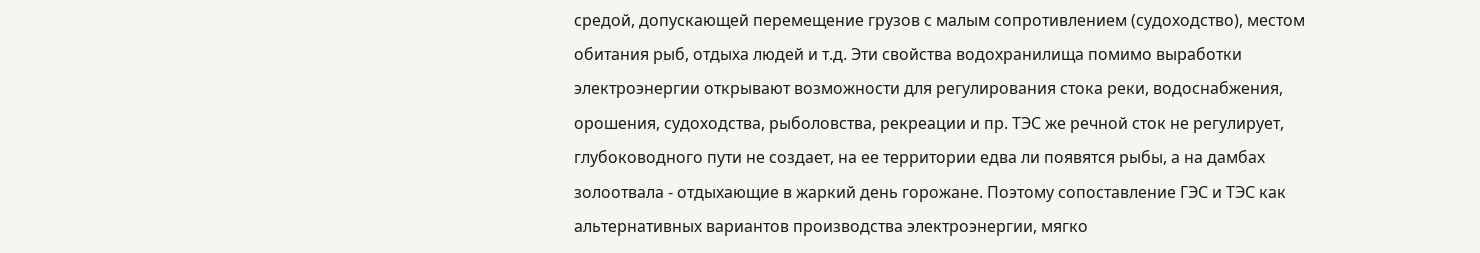средой, допускающей перемещение грузов с малым сопротивлением (судоходство), местом обитания рыб, отдыха людей и т.д. Эти свойства водохранилища помимо выработки электроэнергии открывают возможности для регулирования стока реки, водоснабжения, орошения, судоходства, рыболовства, рекреации и пр. ТЭС же речной сток не регулирует, глубоководного пути не создает, на ее территории едва ли появятся рыбы, а на дамбах золоотвала - отдыхающие в жаркий день горожане. Поэтому сопоставление ГЭС и ТЭС как альтернативных вариантов производства электроэнергии, мягко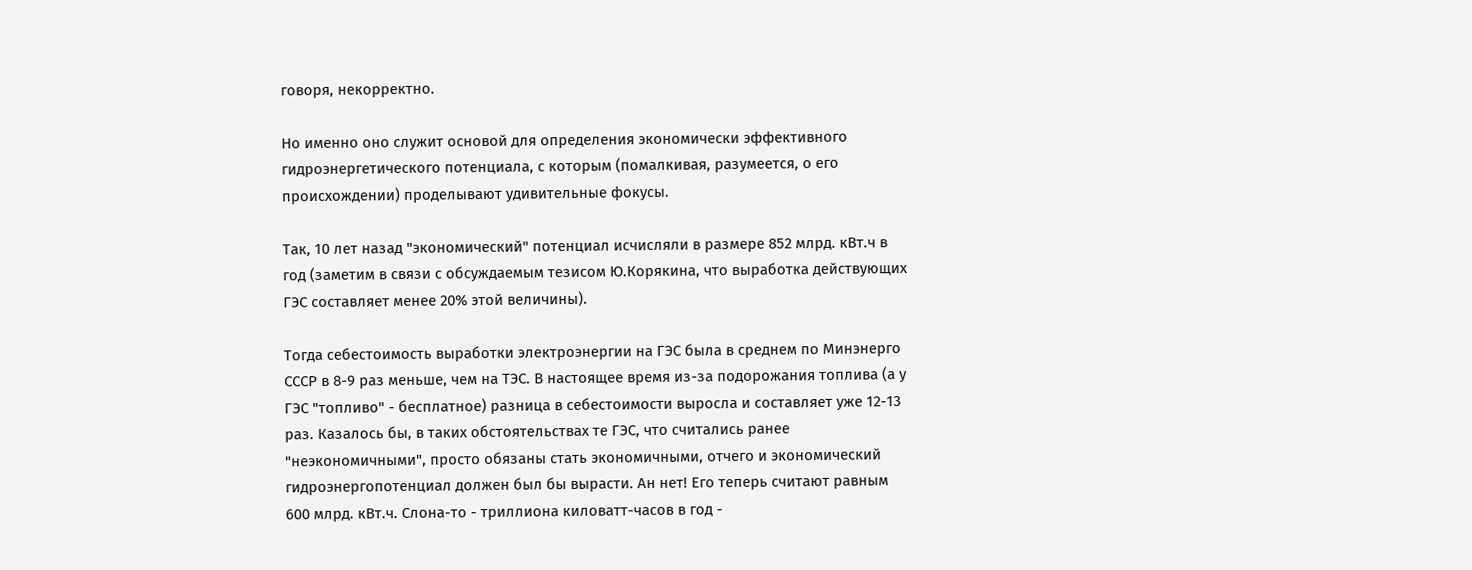говоря, некорректно.

Но именно оно служит основой для определения экономически эффективного гидроэнергетического потенциала, с которым (помалкивая, разумеется, о его происхождении) проделывают удивительные фокусы.

Так, 10 лет назад "экономический" потенциал исчисляли в размере 852 млрд. кВт.ч в год (заметим в связи с обсуждаемым тезисом Ю.Корякина, что выработка действующих ГЭС составляет менее 20% этой величины).

Тогда себестоимость выработки электроэнергии на ГЭС была в среднем по Минэнерго СССР в 8-9 раз меньше, чем на ТЭС. В настоящее время из-за подорожания топлива (а у ГЭС "топливо" - бесплатное) разница в себестоимости выросла и составляет уже 12-13 раз. Казалось бы, в таких обстоятельствах те ГЭС, что считались ранее "неэкономичными", просто обязаны стать экономичными, отчего и экономический гидроэнергопотенциал должен был бы вырасти. Ан нет! Его теперь считают равным 600 млрд. кВт.ч. Слона-то - триллиона киловатт-часов в год -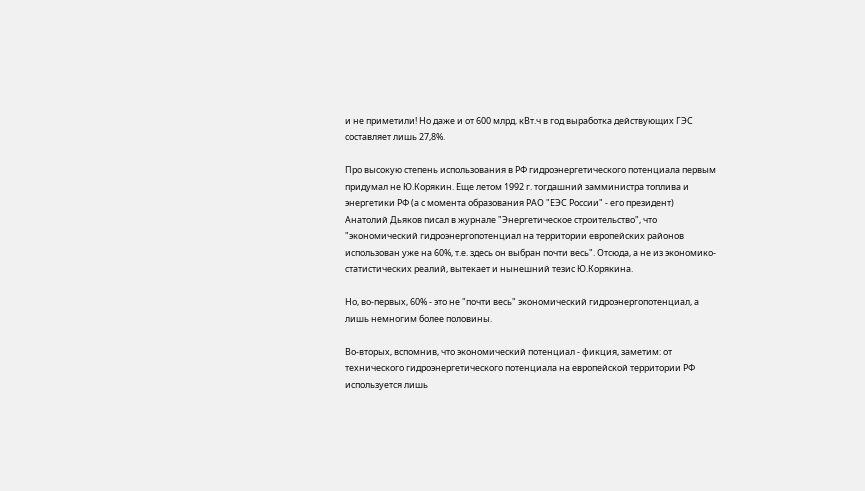и не приметили! Но даже и от 600 млрд. кВт.ч в год выработка действующих ГЭС составляет лишь 27,8%.

Про высокую степень использования в РФ гидроэнергетического потенциала первым придумал не Ю.Корякин. Еще летом 1992 г. тогдашний замминистра топлива и энергетики РФ (а с момента образования РАО "ЕЭС России" - его президент) Анатолий Дьяков писал в журнале "Энергетическое строительство", что "экономический гидроэнергопотенциал на территории европейских районов использован уже на 60%, т.е. здесь он выбран почти весь". Отсюда, а не из экономико-статистических реалий, вытекает и нынешний тезис Ю.Корякина.

Но, во-первых, 60% - это не "почти весь" экономический гидроэнергопотенциал, а лишь немногим более половины.

Во-вторых, вспомнив, что экономический потенциал - фикция, заметим: от технического гидроэнергетического потенциала на европейской территории РФ используется лишь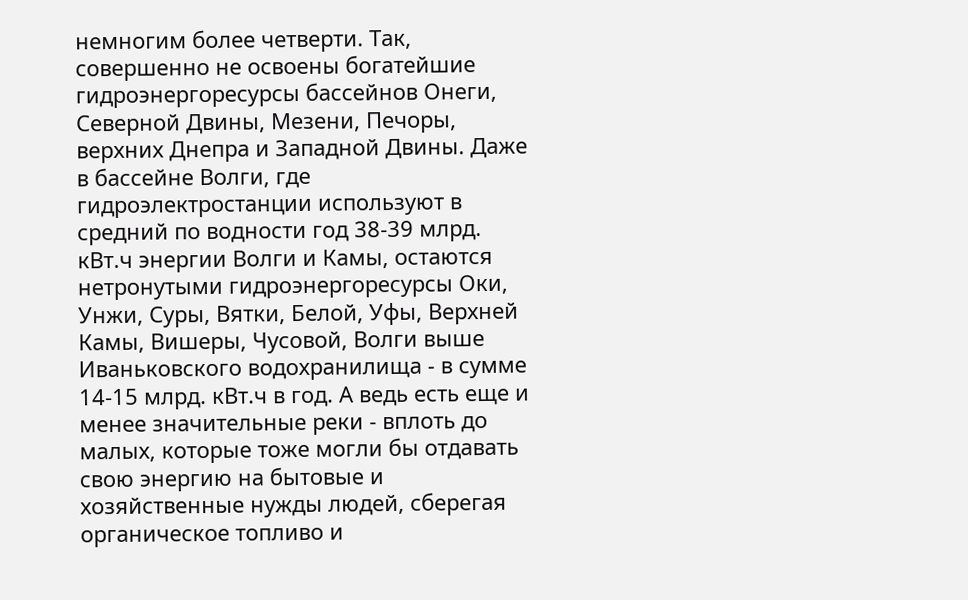немногим более четверти. Так, совершенно не освоены богатейшие гидроэнергоресурсы бассейнов Онеги, Северной Двины, Мезени, Печоры, верхних Днепра и Западной Двины. Даже в бассейне Волги, где гидроэлектростанции используют в средний по водности год 38-39 млрд. кВт.ч энергии Волги и Камы, остаются нетронутыми гидроэнергоресурсы Оки, Унжи, Суры, Вятки, Белой, Уфы, Верхней Камы, Вишеры, Чусовой, Волги выше Иваньковского водохранилища - в сумме 14-15 млрд. кВт.ч в год. А ведь есть еще и менее значительные реки - вплоть до малых, которые тоже могли бы отдавать свою энергию на бытовые и хозяйственные нужды людей, сберегая органическое топливо и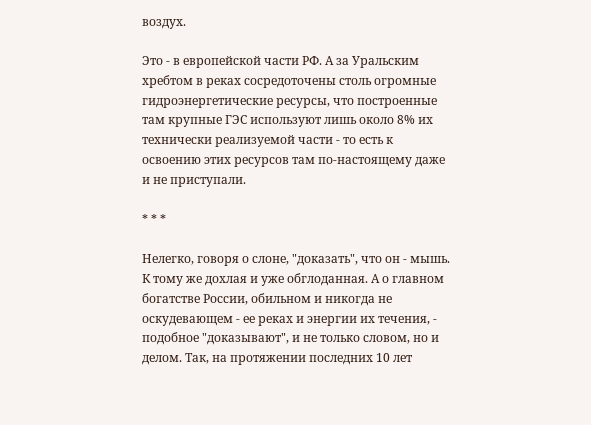воздух.

Это - в европейской части РФ. А за Уральским хребтом в реках сосредоточены столь огромные гидроэнергетические ресурсы, что построенные там крупные ГЭС используют лишь около 8% их технически реализуемой части - то есть к освоению этих ресурсов там по-настоящему даже и не приступали.

* * *

Нелегко, говоря о слоне, "доказать", что он - мышь. К тому же дохлая и уже обглоданная. А о главном богатстве России, обильном и никогда не оскудевающем - ее реках и энергии их течения, - подобное "доказывают", и не только словом, но и делом. Так, на протяжении последних 10 лет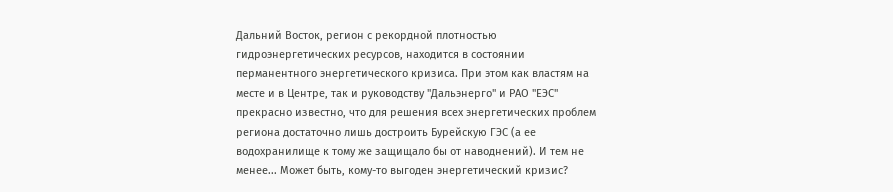Дальний Восток, регион с рекордной плотностью гидроэнергетических ресурсов, находится в состоянии перманентного энергетического кризиса. При этом как властям на месте и в Центре, так и руководству "Дальэнерго" и РАО "ЕЭС" прекрасно известно, что для решения всех энергетических проблем региона достаточно лишь достроить Бурейскую ГЭС (а ее водохранилище к тому же защищало бы от наводнений). И тем не менее... Может быть, кому-то выгоден энергетический кризис?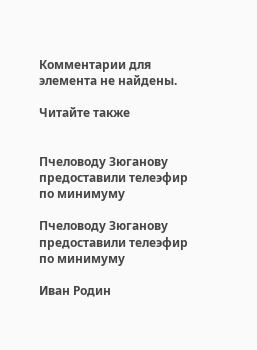Комментарии для элемента не найдены.

Читайте также


Пчеловоду Зюганову предоставили телеэфир по минимуму

Пчеловоду Зюганову предоставили телеэфир по минимуму

Иван Родин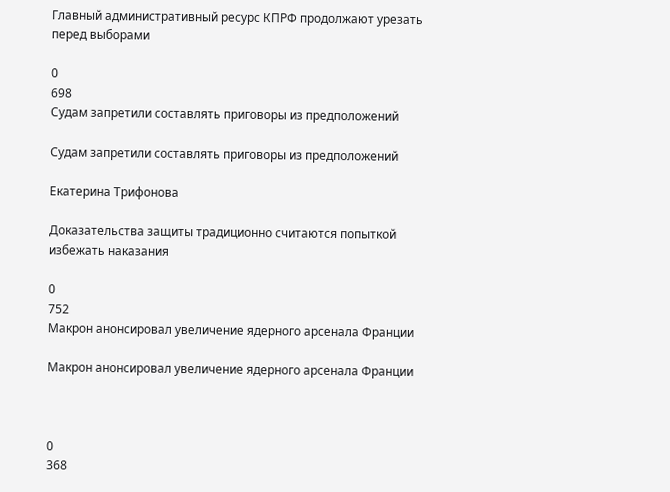Главный административный ресурс КПРФ продолжают урезать перед выборами

0
698
Судам запретили составлять приговоры из предположений

Судам запретили составлять приговоры из предположений

Екатерина Трифонова

Доказательства защиты традиционно считаются попыткой избежать наказания

0
752
Макрон анонсировал увеличение ядерного арсенала Франции

Макрон анонсировал увеличение ядерного арсенала Франции



0
368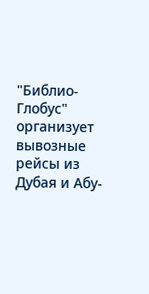"Библио-Глобус" организует вывозные рейсы из Дубая и Абу-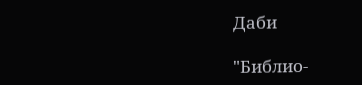Даби

"Библио-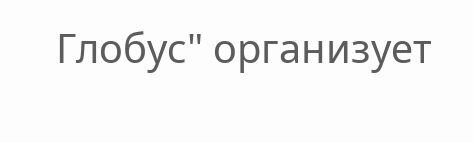Глобус" организует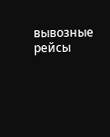вывозные рейсы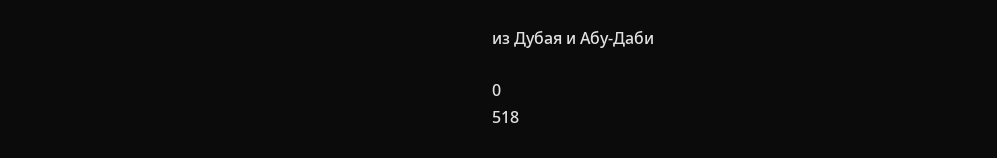из Дубая и Абу-Даби

0
518